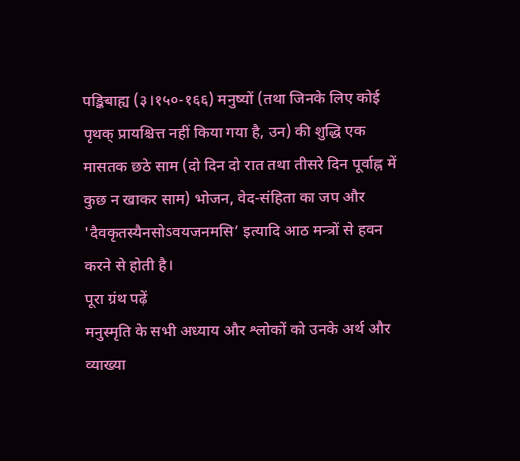पङ्किबाह्य (३।१५०-१६६) मनुष्यों (तथा जिनके लिए कोई पृथक् प्रायश्चित्त नहीं किया गया है, उन) की शुद्धि एक मासतक छठे साम (दो दिन दो रात तथा तीसरे दिन पूर्वाह्न में कुछ न खाकर साम) भोजन, वेद-संहिता का जप और 'दैवकृतस्यैनसोऽवयजनमसि’ इत्यादि आठ मन्त्रों से हवन करने से होती है।
पूरा ग्रंथ पढ़ें
मनुस्मृति के सभी अध्याय और श्लोकों को उनके अर्थ और व्याख्या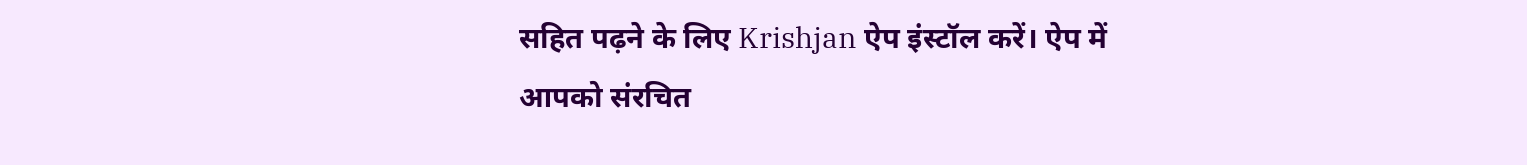सहित पढ़ने के लिए Krishjan ऐप इंस्टॉल करें। ऐप में आपको संरचित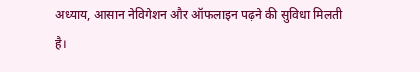अध्याय, आसान नेविगेशन और ऑफलाइन पढ़ने की सुविधा मिलती है।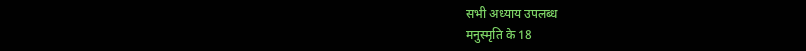सभी अध्याय उपलब्ध
मनुस्मृति के 18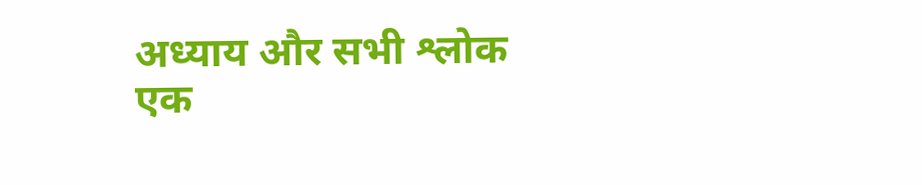अध्याय और सभी श्लोक एक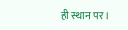ही स्थान पर।